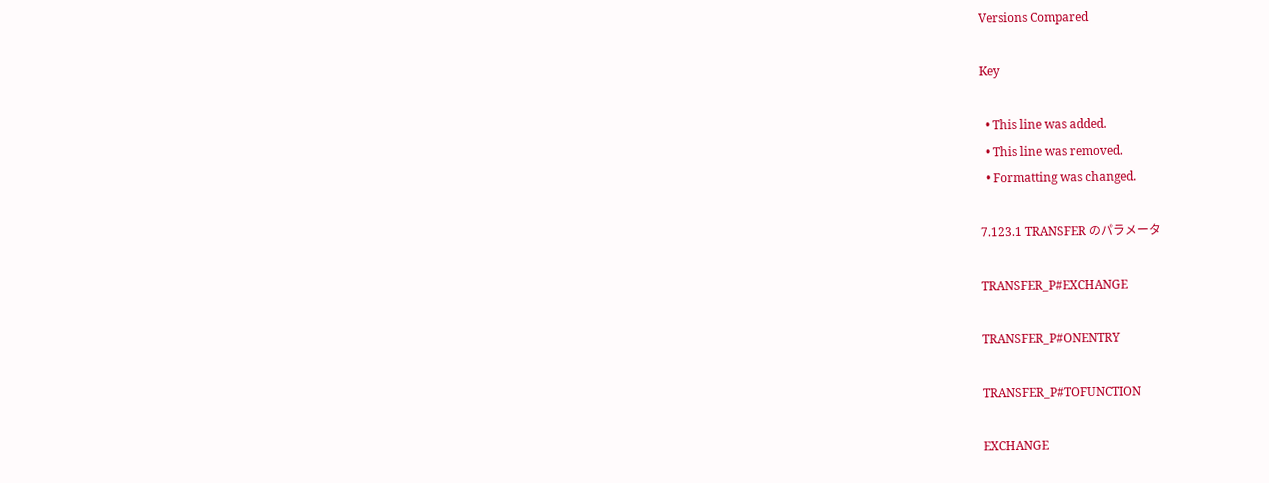Versions Compared

Key

  • This line was added.
  • This line was removed.
  • Formatting was changed.

7.123.1 TRANSFER のパラメータ

TRANSFER_P#EXCHANGE

TRANSFER_P#ONENTRY

TRANSFER_P#TOFUNCTION

EXCHANGE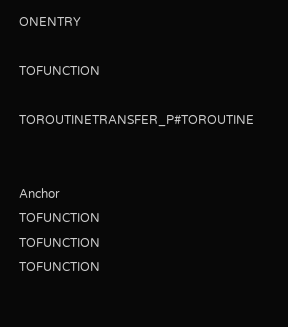ONENTRY

TOFUNCTION

TOROUTINETRANSFER_P#TOROUTINE


Anchor
TOFUNCTION
TOFUNCTION
TOFUNCTION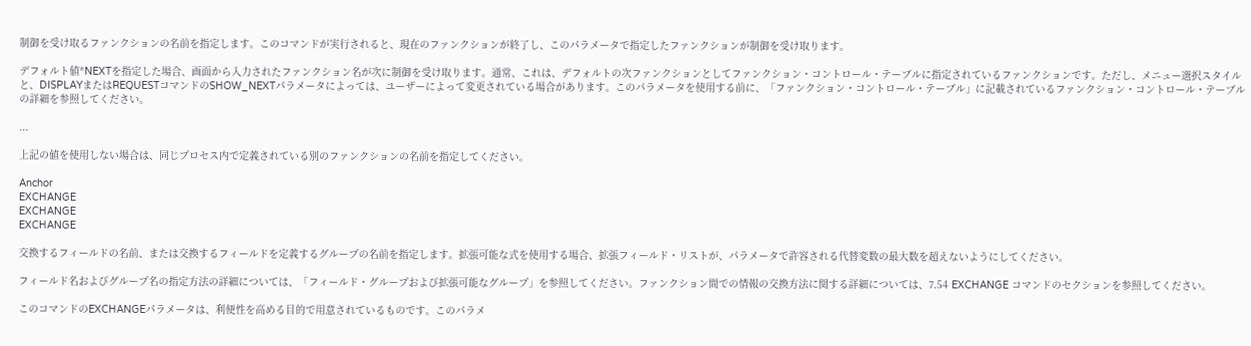制御を受け取るファンクションの名前を指定します。このコマンドが実行されると、現在のファンクションが終了し、このパラメータで指定したファンクションが制御を受け取ります。

デフォルト値*NEXTを指定した場合、画面から入力されたファンクション名が次に制御を受け取ります。通常、これは、デフォルトの次ファンクションとしてファンクション・コントロール・テーブルに指定されているファンクションです。ただし、メニュー選択スタイルと、DISPLAYまたはREQUESTコマンドのSHOW_NEXTパラメータによっては、ユーザーによって変更されている場合があります。このパラメータを使用する前に、「ファンクション・コントロール・テーブル」に記載されているファンクション・コントロール・テーブルの詳細を参照してください。

...

上記の値を使用しない場合は、同じプロセス内で定義されている別のファンクションの名前を指定してください。

Anchor
EXCHANGE
EXCHANGE
EXCHANGE

交換するフィールドの名前、または交換するフィールドを定義するグループの名前を指定します。拡張可能な式を使用する場合、拡張フィールド・リストが、パラメータで許容される代替変数の最大数を超えないようにしてください。

フィールド名およびグループ名の指定方法の詳細については、「フィールド・グループおよび拡張可能なグループ」を参照してください。ファンクション間での情報の交換方法に関する詳細については、7.54 EXCHANGE コマンドのセクションを参照してください。

このコマンドのEXCHANGEパラメータは、利便性を高める目的で用意されているものです。このパラメ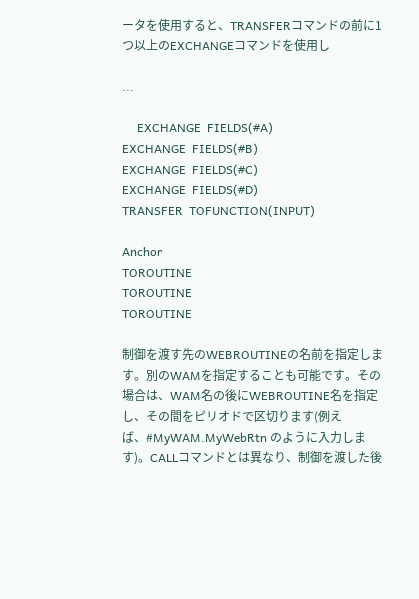ータを使用すると、TRANSFERコマンドの前に1つ以上のEXCHANGEコマンドを使用し

...

     EXCHANGE  FIELDS(#A)
EXCHANGE  FIELDS(#B)
EXCHANGE  FIELDS(#C)
EXCHANGE  FIELDS(#D)
TRANSFER  TOFUNCTION(INPUT)

Anchor
TOROUTINE
TOROUTINE
TOROUTINE

制御を渡す先のWEBROUTINEの名前を指定します。別のWAMを指定することも可能です。その場合は、WAM名の後にWEBROUTINE名を指定し、その間をピリオドで区切ります(例えば、#MyWAM.MyWebRtn のように入力します)。CALLコマンドとは異なり、制御を渡した後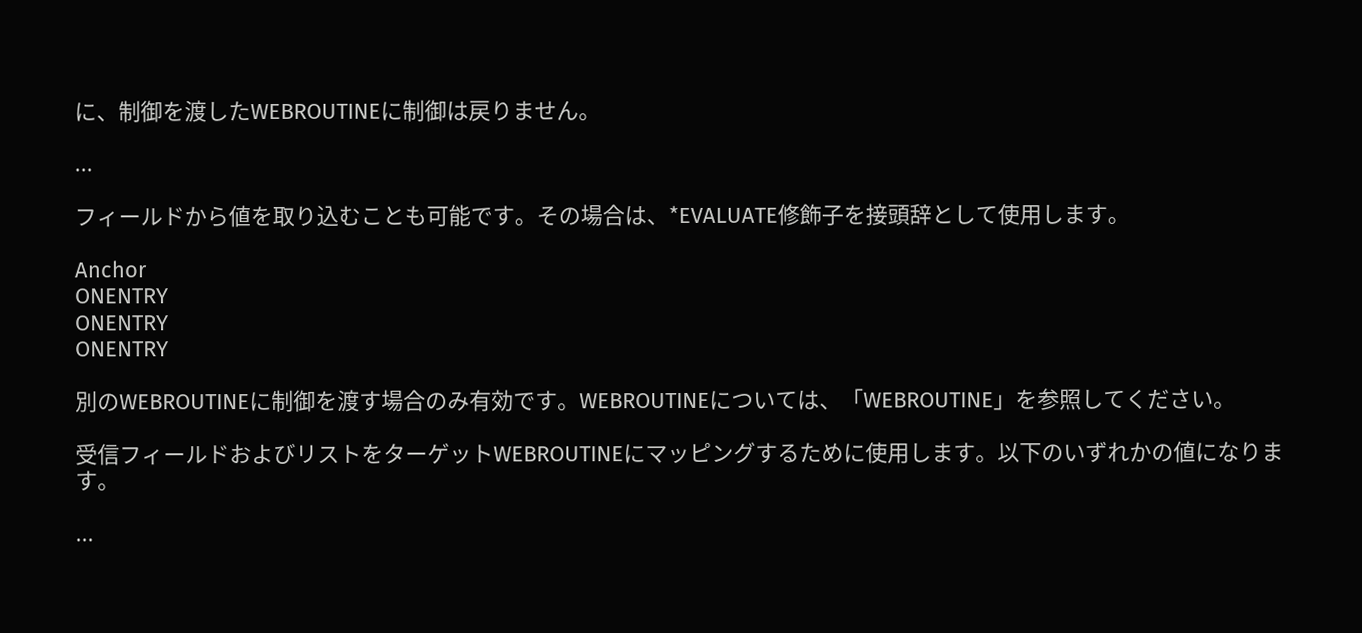に、制御を渡したWEBROUTINEに制御は戻りません。

...

フィールドから値を取り込むことも可能です。その場合は、*EVALUATE修飾子を接頭辞として使用します。

Anchor
ONENTRY
ONENTRY
ONENTRY

別のWEBROUTINEに制御を渡す場合のみ有効です。WEBROUTINEについては、「WEBROUTINE」を参照してください。

受信フィールドおよびリストをターゲットWEBROUTINEにマッピングするために使用します。以下のいずれかの値になります。

...